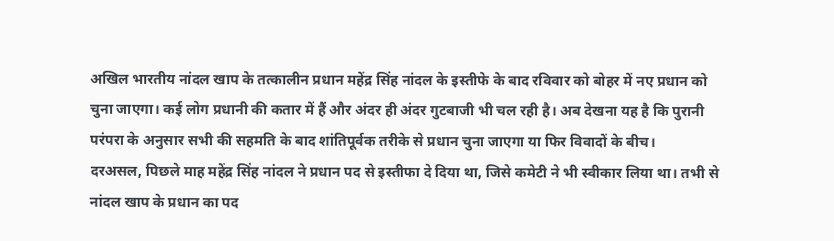अखिल भारतीय नांदल खाप के तत्कालीन प्रधान महेंद्र सिंह नांदल के इस्तीफे के बाद रविवार को बोहर में नए प्रधान को चुना जाएगा। कई लोग प्रधानी की कतार में हैं और अंदर ही अंदर गुटबाजी भी चल रही है। अब देखना यह है कि पुरानी परंपरा के अनुसार सभी की सहमति के बाद शांतिपूर्वक तरीके से प्रधान चुना जाएगा या फिर विवादों के बीच।
दरअसल, पिछले माह महेंद्र सिंह नांदल ने प्रधान पद से इस्तीफा दे दिया था, जिसे कमेटी ने भी स्वीकार लिया था। तभी से नांदल खाप के प्रधान का पद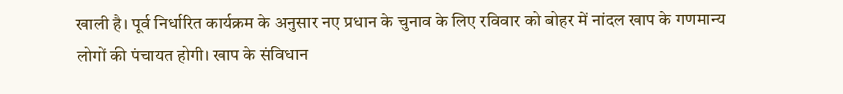खाली है। पूर्व निर्धारित कार्यक्रम के अनुसार नए प्रधान के चुनाव के लिए रविवार को बोहर में नांदल खाप के गणमान्य लोगों की पंचायत होगी। खाप के संविधान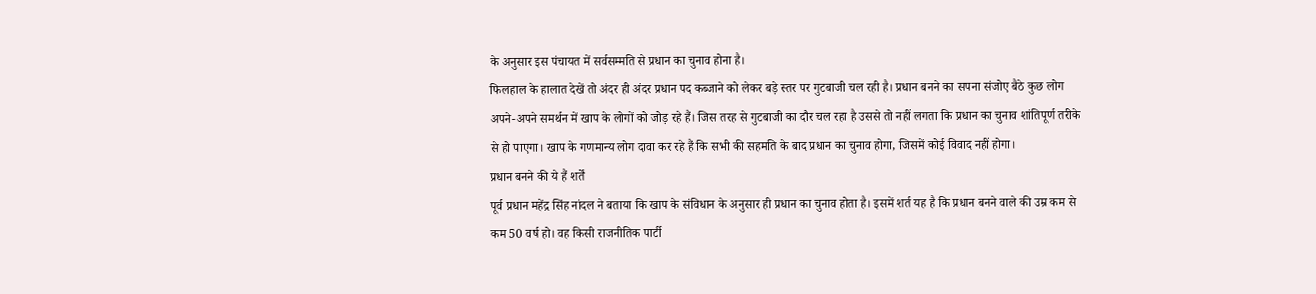के अनुसार इस पंचायत में सर्वसम्मति से प्रधान का चुनाव होना है।
फिलहाल के हालात देखें तो अंदर ही अंदर प्रधान पद कब्जाने को लेकर बड़े स्तर पर गुटबाजी चल रही है। प्रधान बनने का सपना संजोए बैठे कुछ लोग अपने-अपने समर्थन में खाप के लोगों को जोड़ रहे हैं। जिस तरह से गुटबाजी का दौर चल रहा है उससे तो नहीं लगता कि प्रधान का चुनाव शांतिपूर्ण तरीके से हो पाएगा। खाप के गणमान्य लोग दावा कर रहे हैं कि सभी की सहमति के बाद प्रधान का चुनाव होगा, जिसमें कोई विवाद नहीं होगा।
प्रधान बनने की ये हैं शर्तें
पूर्व प्रधान महेंद्र सिंह नांदल ने बताया कि खाप के संविधान के अनुसार ही प्रधान का चुनाव होता है। इसमें शर्त यह है कि प्रधान बनने वाले की उम्र कम से कम 50 वर्ष हो। वह किसी राजनीतिक पार्टी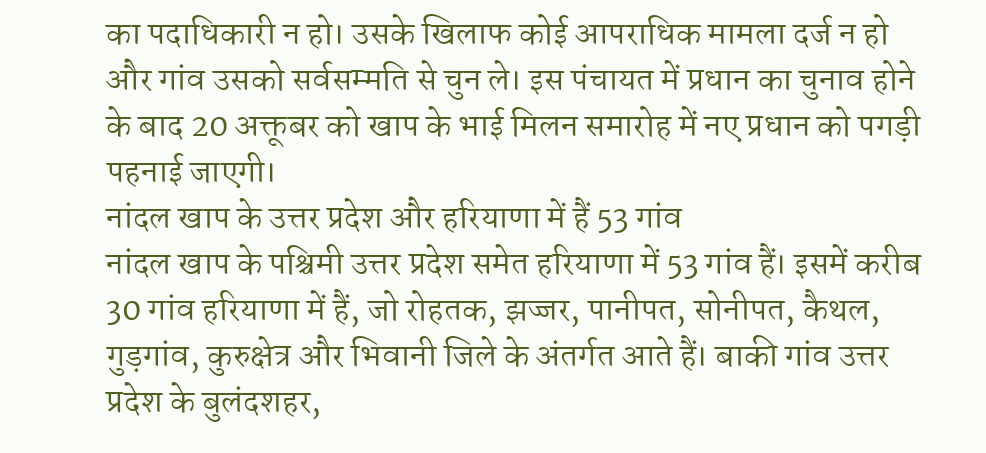का पदाधिकारी न हो। उसके खिलाफ कोई आपराधिक मामला दर्ज न हो और गांव उसको सर्वसम्मति से चुन ले। इस पंचायत में प्रधान का चुनाव होने के बाद 20 अक्तूबर को खाप के भाई मिलन समारोह में नए प्रधान को पगड़ी पहनाई जाएगी।
नांदल खाप के उत्तर प्रदेश और हरियाणा में हैं 53 गांव
नांदल खाप के पश्चिमी उत्तर प्रदेश समेत हरियाणा में 53 गांव हैं। इसमें करीब 30 गांव हरियाणा में हैं, जो रोहतक, झज्जर, पानीपत, सोनीपत, कैथल, गुड़गांव, कुरुक्षेत्र और भिवानी जिले के अंतर्गत आते हैं। बाकी गांव उत्तर प्रदेश के बुलंदशहर,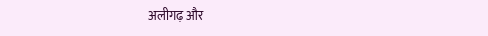अलीगढ़ और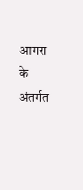आगरा के अंतर्गत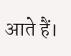आते हैं।